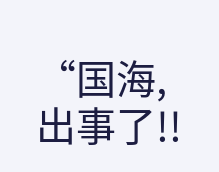“国海,出事了!!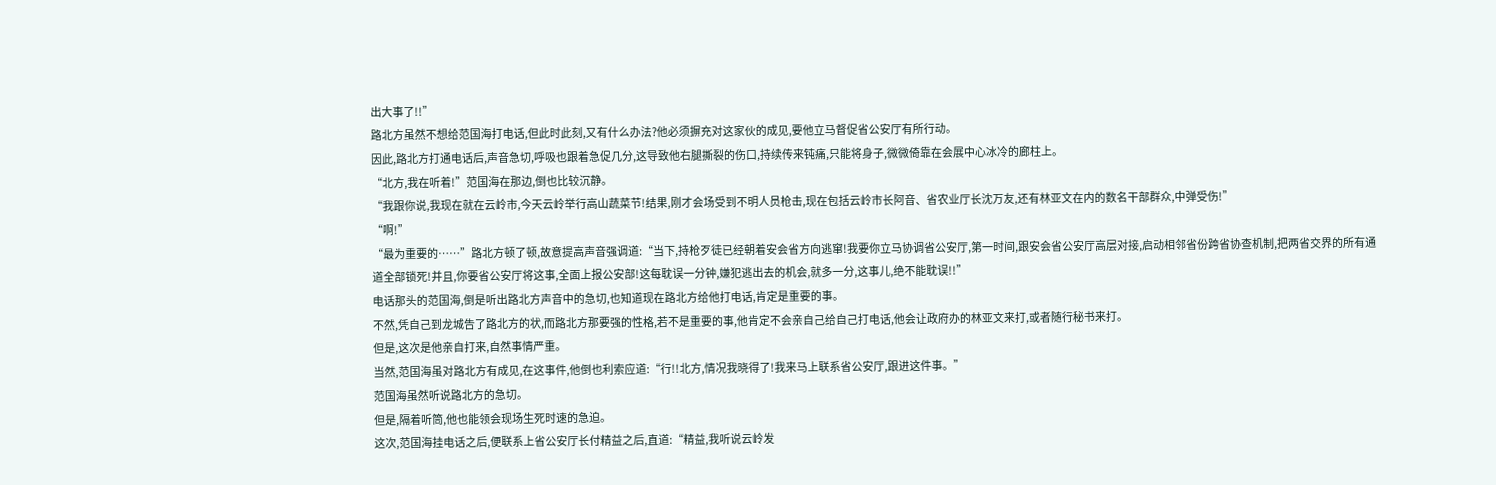出大事了!!”
路北方虽然不想给范国海打电话,但此时此刻,又有什么办法?他必须摒充对这家伙的成见,要他立马督促省公安厅有所行动。
因此,路北方打通电话后,声音急切,呼吸也跟着急促几分,这导致他右腿撕裂的伤口,持续传来钝痛,只能将身子,微微倚靠在会展中心冰冷的廊柱上。
“北方,我在听着!”范国海在那边,倒也比较沉静。
“我跟你说,我现在就在云岭市,今天云岭举行高山蔬菜节!结果,刚才会场受到不明人员枪击,现在包括云岭市长阿音、省农业厅长沈万友,还有林亚文在内的数名干部群众,中弹受伤!”
“啊!”
“最为重要的……”路北方顿了顿,故意提高声音强调道:“当下,持枪歹徒已经朝着安会省方向逃窜!我要你立马协调省公安厅,第一时间,跟安会省公安厅高层对接,启动相邻省份跨省协查机制,把两省交界的所有通道全部锁死!并且,你要省公安厅将这事,全面上报公安部!这每耽误一分钟,嫌犯逃出去的机会,就多一分,这事儿,绝不能耽误!!”
电话那头的范国海,倒是听出路北方声音中的急切,也知道现在路北方给他打电话,肯定是重要的事。
不然,凭自己到龙城告了路北方的状,而路北方那要强的性格,若不是重要的事,他肯定不会亲自己给自己打电话,他会让政府办的林亚文来打,或者随行秘书来打。
但是,这次是他亲自打来,自然事情严重。
当然,范国海虽对路北方有成见,在这事件,他倒也利索应道:“行!!北方,情况我晓得了!我来马上联系省公安厅,跟进这件事。”
范国海虽然听说路北方的急切。
但是,隔着听筒,他也能领会现场生死时速的急迫。
这次,范国海挂电话之后,便联系上省公安厅长付精益之后,直道:“精益,我听说云岭发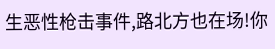生恶性枪击事件,路北方也在场!你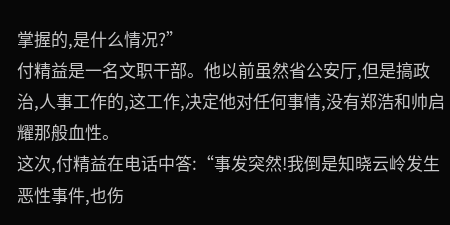掌握的,是什么情况?”
付精益是一名文职干部。他以前虽然省公安厅,但是搞政治,人事工作的,这工作,决定他对任何事情,没有郑浩和帅启耀那般血性。
这次,付精益在电话中答:“事发突然!我倒是知晓云岭发生恶性事件,也伤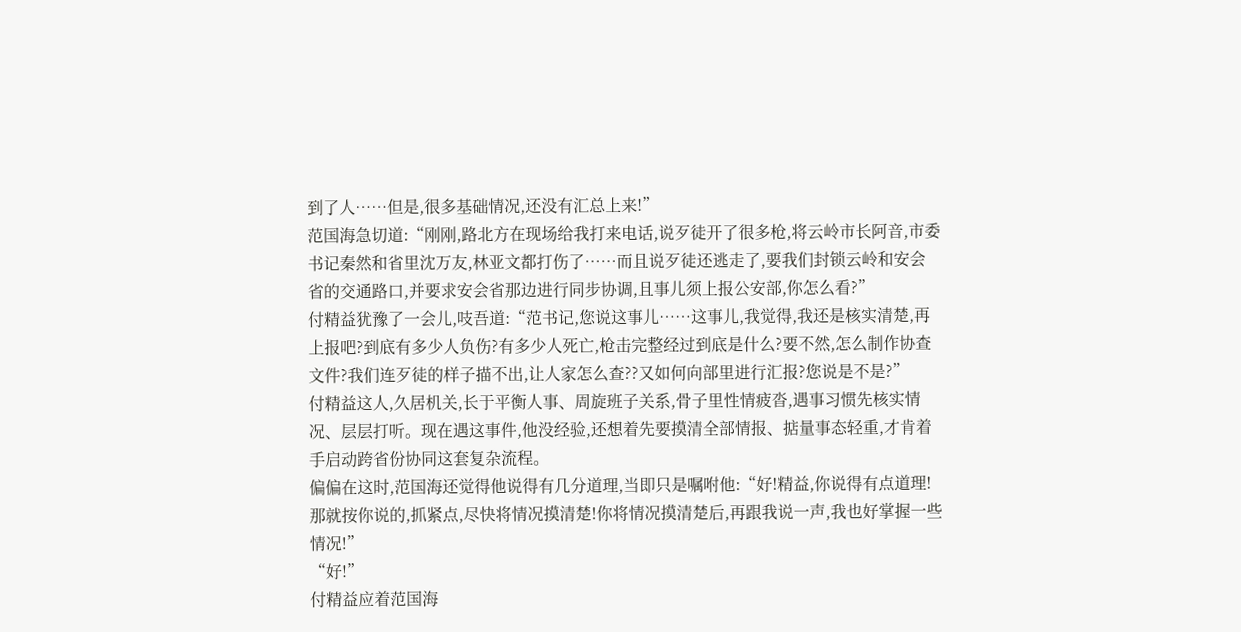到了人……但是,很多基础情况,还没有汇总上来!”
范国海急切道:“刚刚,路北方在现场给我打来电话,说歹徒开了很多枪,将云岭市长阿音,市委书记秦然和省里沈万友,林亚文都打伤了……而且说歹徒还逃走了,要我们封锁云岭和安会省的交通路口,并要求安会省那边进行同步协调,且事儿须上报公安部,你怎么看?”
付精益犹豫了一会儿,吱吾道:“范书记,您说这事儿……这事儿,我觉得,我还是核实清楚,再上报吧?到底有多少人负伤?有多少人死亡,枪击完整经过到底是什么?要不然,怎么制作协查文件?我们连歹徒的样子描不出,让人家怎么查??又如何向部里进行汇报?您说是不是?”
付精益这人,久居机关,长于平衡人事、周旋班子关系,骨子里性情疲沓,遇事习惯先核实情况、层层打听。现在遇这事件,他没经验,还想着先要摸清全部情报、掂量事态轻重,才肯着手启动跨省份协同这套复杂流程。
偏偏在这时,范国海还觉得他说得有几分道理,当即只是嘱咐他:“好!精益,你说得有点道理!那就按你说的,抓紧点,尽快将情况摸清楚!你将情况摸清楚后,再跟我说一声,我也好掌握一些情况!”
“好!”
付精益应着范国海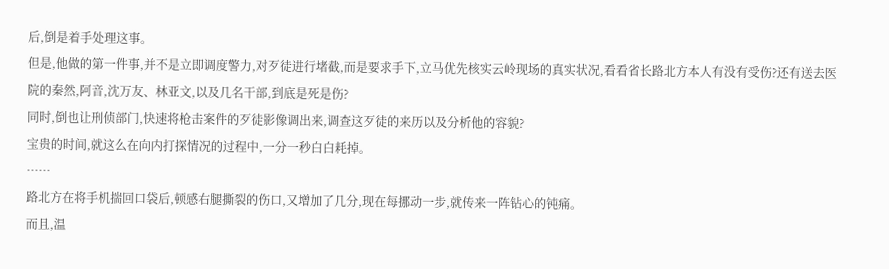后,倒是着手处理这事。
但是,他做的第一件事,并不是立即调度警力,对歹徒进行堵截,而是要求手下,立马优先核实云岭现场的真实状况,看看省长路北方本人有没有受伤?还有送去医院的秦然,阿音,沈万友、林亚文,以及几名干部,到底是死是伤?
同时,倒也让刑侦部门,快速将枪击案件的歹徒影像调出来,调查这歹徒的来历以及分析他的容貌?
宝贵的时间,就这么在向内打探情况的过程中,一分一秒白白耗掉。
……
路北方在将手机揣回口袋后,顿感右腿撕裂的伤口,又增加了几分,现在每挪动一步,就传来一阵钻心的钝痛。
而且,温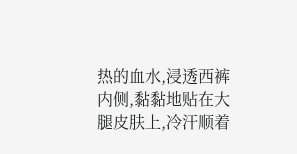热的血水,浸透西裤内侧,黏黏地贴在大腿皮肤上,冷汗顺着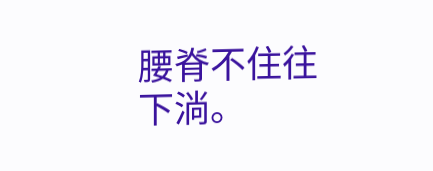腰脊不住往下淌。